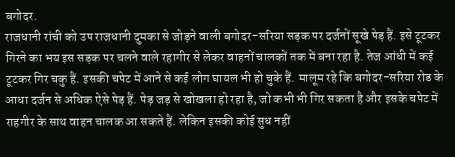बगोदर.
राजधानी रांची को उप राजधानी दुमका से जोड़ने वाली बगोदर-सरिया सड़क पर दर्जनों सूखे पेड़ हैं. इसे टूटकर गिरने का भय इस सड़क पर चलने वाले रहागीर से लेकर वाहनों चालकों तक में बना रहा है. तेज आंधी में कई टूटकर गिर चकु हैं. इसकी चपेट में आने से कई लोग घायल भी हो चुके हैं. मालूम रहे कि बगोदर-सरिया रोड के आधा दर्जन से अधिक ऐसे पेड़ हैं. पेड़ जड़ से खोखला हो रहा है, जो कभी भी गिर सकता है और इसके चपेट में राहगीर के साथ वाहन चालक आ सकते हैं. लेकिन इसकी कोई सुध नहीं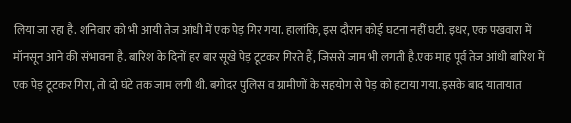लिया जा रहा है. शनिवार को भी आयी तेज आंधी में एक पेड़ गिर गया. हालांकि, इस दौरान कोई घटना नहीं घटी. इधर, एक पखवारा में मॉनसून आने की संभावना है. बारिश के दिनों हर बार सूखे पेड़ टूटकर गिरते हैं, जिससे जाम भी लगती है.एक माह पूर्व तेज आंधी बारिश में एक पेड़ टूटकर गिरा, तो दो घंटे तक जाम लगी थी. बगोदर पुलिस व ग्रामीणों के सहयोग से पेड़ को हटाया गया. इसके बाद यातायात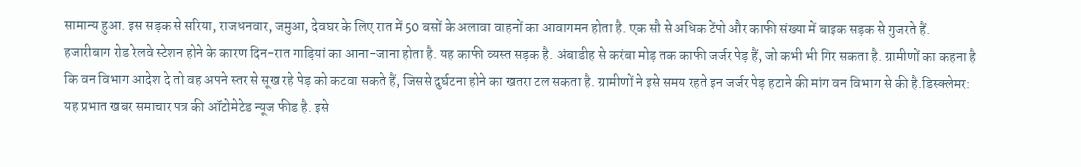सामान्य हुआ. इस सड़क से सरिया, राजधनवार, जमुआ, देवघर के लिए रात में 50 बसों के अलावा वाहनों का आवागमन होता है. एक सौ से अधिक टेंपो और काफी संख्या में बाइक सड़क से गुजरते हैं. हजारीबाग रोड रेलवे स्टेशन होने के कारण दिन-रात गाड़ियां का आना-जाना होता है. यह काफी व्यस्त सड़क है. अंबाडीह से करंबा मोड़ तक काफी जर्जर पेड़ हैं, जो कभी भी गिर सकता है. ग्रामीणों का कहना है कि वन विभाग आदेश दे तो वह अपने स्तर से सूख रहे पेड़ को कटवा सकते हैं, जिससे दुर्घटना होने का खतरा टल सकता है. ग्रामीणों ने इसे समय रहते इन जर्जर पेड़ हटाने की मांग वन विभाग से की है.डिस्क्लेमर: यह प्रभात खबर समाचार पत्र की ऑटोमेटेड न्यूज फीड है. इसे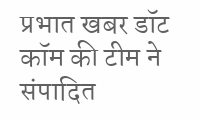प्रभात खबर डॉट कॉम की टीम ने संपादित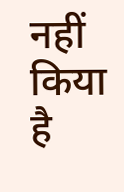नहीं किया है